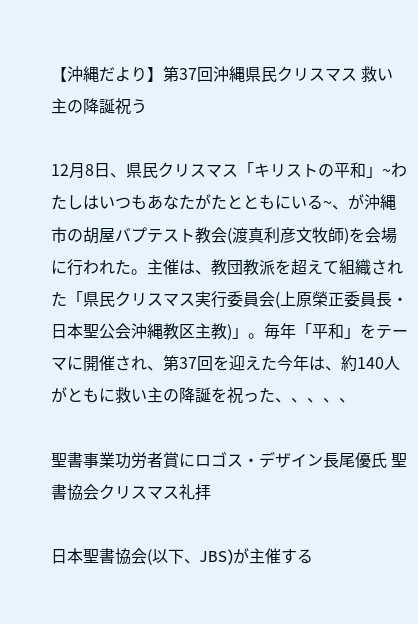【沖縄だより】第37回沖縄県民クリスマス 救い主の降誕祝う

12月8日、県民クリスマス「キリストの平和」~わたしはいつもあなたがたとともにいる~、が沖縄市の胡屋バプテスト教会(渡真利彦文牧師)を会場に行われた。主催は、教団教派を超えて組織された「県民クリスマス実行委員会(上原榮正委員長・日本聖公会沖縄教区主教)」。毎年「平和」をテーマに開催され、第37回を迎えた今年は、約140人がともに救い主の降誕を祝った、、、、、

聖書事業功労者賞にロゴス・デザイン長尾優氏 聖書協会クリスマス礼拝

日本聖書協会(以下、JBS)が主催する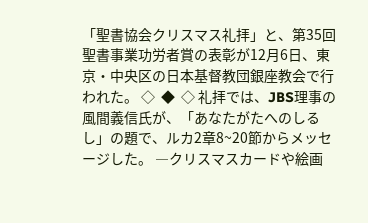「聖書協会クリスマス礼拝」と、第35回聖書事業功労者賞の表彰が12月6日、東京・中央区の日本基督教団銀座教会で行われた。 ◇  ◆  ◇ 礼拝では、JBS理事の風間義信氏が、「あなたがたへのしるし」の題で、ルカ2章8~20節からメッセージした。 ―クリスマスカードや絵画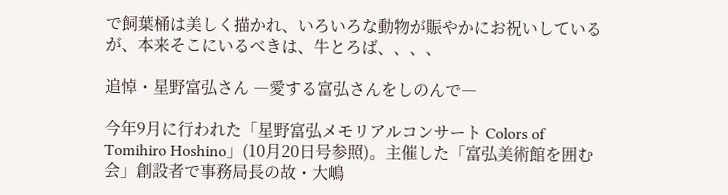で飼葉桶は美しく描かれ、いろいろな動物が賑やかにお祝いしているが、本来そこにいるべきは、牛とろば、、、、

追悼・星野富弘さん ―愛する富弘さんをしのんで―

今年9月に行われた「星野富弘メモリアルコンサート Colors of Tomihiro Hoshino」(10月20日号参照)。主催した「富弘美術館を囲む会」創設者で事務局長の故・大嶋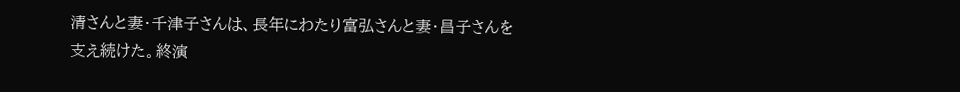清さんと妻・千津子さんは、長年にわたり富弘さんと妻・昌子さんを支え続けた。終演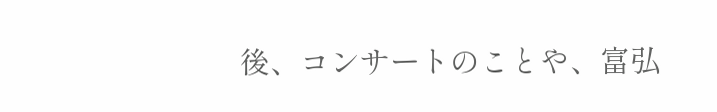後、コンサートのことや、富弘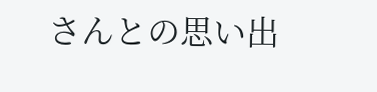さんとの思い出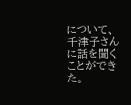について、千津子さんに話を聞くことができた。